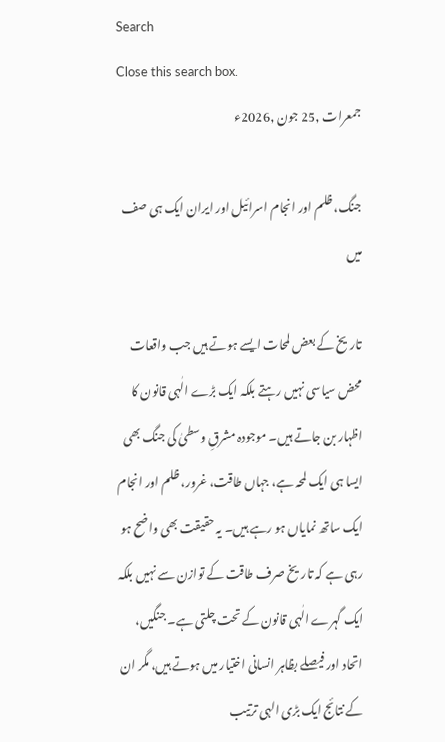Search
Close this search box.
جمعرات ,25 جون ,2026ء

جنگ، ظلم اور انجام اسرائیل اور ایران ایک ہی صف میں

تاریخ کے بعض لمحات ایسے ہوتے ہیں جب واقعات محض سیاسی نہیں رہتے بلکہ ایک بڑے الٰہی قانون کا اظہار بن جاتے ہیں۔ موجودہ مشرقِ وسطیٰ کی جنگ بھی ایسا ہی ایک لمحہ ہے، جہاں طاقت، غرور، ظلم اور انجام ایک ساتھ نمایاں ہو رہے ہیں۔ یہ حقیقت بھی واضح ہو رہی ہے کہ تاریخ صرف طاقت کے توازن سے نہیں بلکہ ایک گہرے الٰہی قانون کے تحت چلتی ہے۔ جنگیں، اتحاد اور فیصلے بظاہر انسانی اختیار میں ہوتے ہیں، مگر ان کے نتائج ایک بڑی الہی ترتیب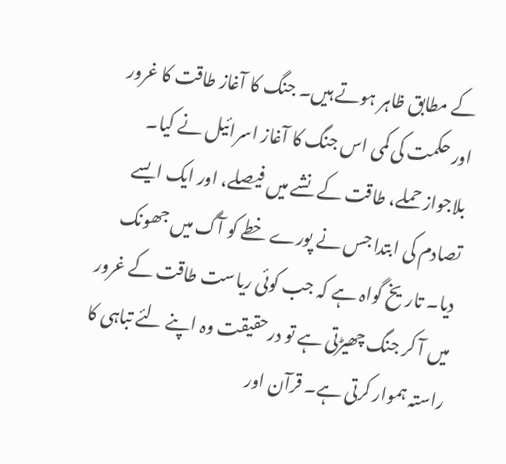کے مطابق ظاہر ہوتے ہیں۔ جنگ کا آغاز طاقت کا غرور اور حکمت کی کمی اس جنگ کا آغاز اسرائیل نے کیا۔ بلاجواز حملے، طاقت کے نشے میں فیصلے، اور ایک ایسے تصادم کی ابتدا جس نے پورے خطے کو آگ میں جھونک دیا۔ تاریخ گواہ ہے کہ جب کوئی ریاست طاقت کے غرور میں آ کر جنگ چھیڑتی ہے تو درحقیقت وہ اپنے لئے تباہی کا راستہ ہموار کرتی ہے۔ قرآن اور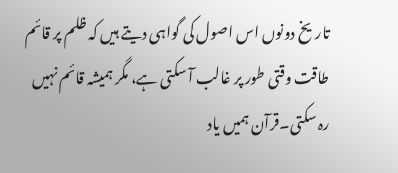تاریخ دونوں اس اصول کی گواہی دیتے ہیں کہ ظلم پر قائم طاقت وقتی طور پر غالب آ سکتی ہے، مگر ہمیشہ قائم نہیں رہ سکتی۔قرآن ہمیں یاد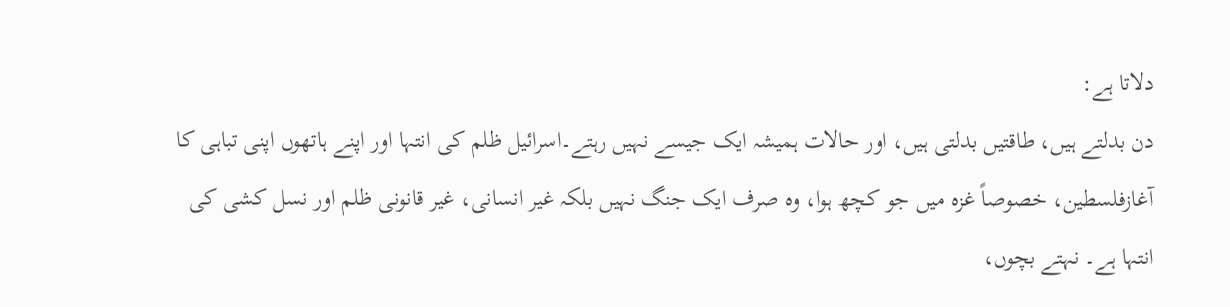دلاتا ہے:
دن بدلتے ہیں، طاقتیں بدلتی ہیں، اور حالات ہمیشہ ایک جیسے نہیں رہتے۔اسرائیل ظلم کی انتہا اور اپنے ہاتھوں اپنی تباہی کا آغازفلسطین، خصوصاً غزہ میں جو کچھ ہوا، وہ صرف ایک جنگ نہیں بلکہ غیر انسانی، غیر قانونی ظلم اور نسل کشی کی انتہا ہے۔ نہتے بچوں،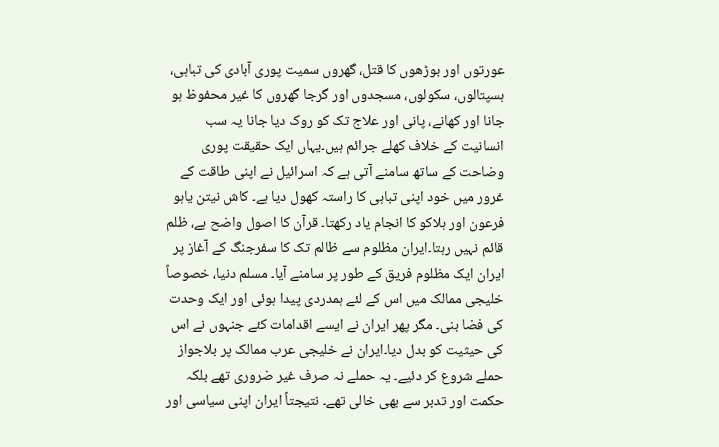عورتوں اور بوڑھوں کا قتل، گھروں سمیت پوری آبادی کی تباہی، ہسپتالوں، سکولوں، مسجدوں اور گرجا گھروں کا غیر محفوظ ہو جانا اور کھانے، پانی اور علاج تک کو روک دیا جانا یہ سب انسانیت کے خلاف کھلے جرائم ہیں۔یہاں ایک حقیقت پوری وضاحت کے ساتھ سامنے آتی ہے کہ اسرائیل نے اپنی طاقت کے غرور میں خود اپنی تباہی کا راستہ کھول دیا ہے۔ کاش نیتن یاہو فرعون اور ہلاکو کا انجام یاد رکھتا۔ قرآن کا اصول واضح ہے، ظلم قائم نہیں رہتا۔ایران مظلوم سے ظالم تک کا سفرجنگ کے آغاز پر ایران ایک مظلوم فریق کے طور پر سامنے آیا۔ مسلم دنیا، خصوصاً خلیجی ممالک میں اس کے لئے ہمدردی پیدا ہوئی اور ایک وحدت کی فضا بنی۔ مگر پھر ایران نے ایسے اقدامات کئے جنہوں نے اس کی حیثیت کو بدل دیا۔ایران نے خلیجی عرب ممالک پر بلاجواز حملے شروع کر دئیے۔ یہ حملے نہ صرف غیر ضروری تھے بلکہ حکمت اور تدبر سے بھی خالی تھے۔ نتیجتاً ایران اپنی سیاسی اور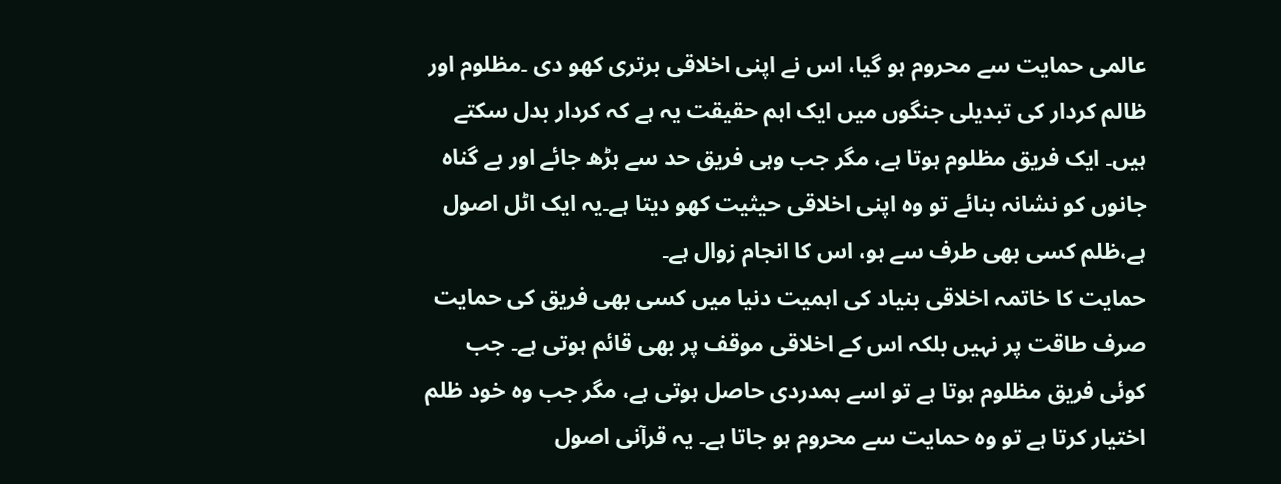عالمی حمایت سے محروم ہو گیا، اس نے اپنی اخلاقی برتری کھو دی ۔مظلوم اور ظالم کردار کی تبدیلی جنگوں میں ایک اہم حقیقت یہ ہے کہ کردار بدل سکتے ہیں۔ ایک فریق مظلوم ہوتا ہے، مگر جب وہی فریق حد سے بڑھ جائے اور بے گناہ جانوں کو نشانہ بنائے تو وہ اپنی اخلاقی حیثیت کھو دیتا ہے۔یہ ایک اٹل اصول ہے،ظلم کسی بھی طرف سے ہو، اس کا انجام زوال ہے۔
حمایت کا خاتمہ اخلاقی بنیاد کی اہمیت دنیا میں کسی بھی فریق کی حمایت صرف طاقت پر نہیں بلکہ اس کے اخلاقی موقف پر بھی قائم ہوتی ہے۔ جب کوئی فریق مظلوم ہوتا ہے تو اسے ہمدردی حاصل ہوتی ہے، مگر جب وہ خود ظلم اختیار کرتا ہے تو وہ حمایت سے محروم ہو جاتا ہے۔ یہ قرآنی اصول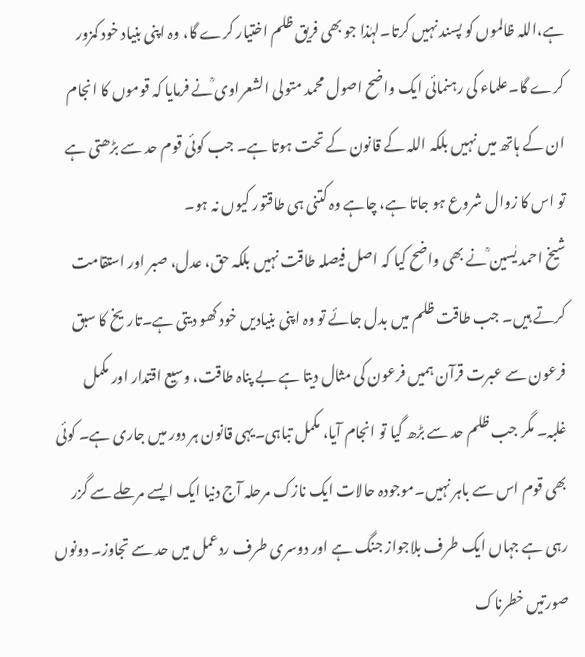ہے،اللہ ظالموں کو پسند نہیں کرتا۔لہٰذا جو بھی فریق ظلم اختیار کرے گا، وہ اپنی بنیاد خود کمزور کرے گا۔علماء کی رہنمائی ایک واضح اصول محمد متولی الشعراوی ؒنے فرمایا کہ قوموں کا انجام ان کے ہاتھ میں نہیں بلکہ اللہ کے قانون کے تحت ہوتا ہے۔ جب کوئی قوم حد سے بڑھتی ہے تو اس کا زوال شروع ہو جاتا ہے، چاہے وہ کتنی ہی طاقتور کیوں نہ ہو۔
شیخ احمد یٰسین ؒنے بھی واضح کیا کہ اصل فیصلہ طاقت نہیں بلکہ حق، عدل، صبر اور استقامت کرتے ہیں۔ جب طاقت ظلم میں بدل جائے تو وہ اپنی بنیادیں خود کھو دیتی ہے۔تاریخ کا سبق فرعون سے عبرت قرآن ہمیں فرعون کی مثال دیتا ہے بے پناہ طاقت، وسیع اقتدار اور مکمل غلبہ۔ مگر جب ظلم حد سے بڑھ گیا تو انجام آیا، مکمل تباہی۔یہی قانون ہر دور میں جاری ہے۔ کوئی بھی قوم اس سے باہر نہیں۔موجودہ حالات ایک نازک مرحلہ آج دنیا ایک ایسے مرحلے سے گزر رہی ہے جہاں ایک طرف بلاجواز جنگ ہے اور دوسری طرف ردعمل میں حد سے تجاوز۔ دونوں صورتیں خطرناک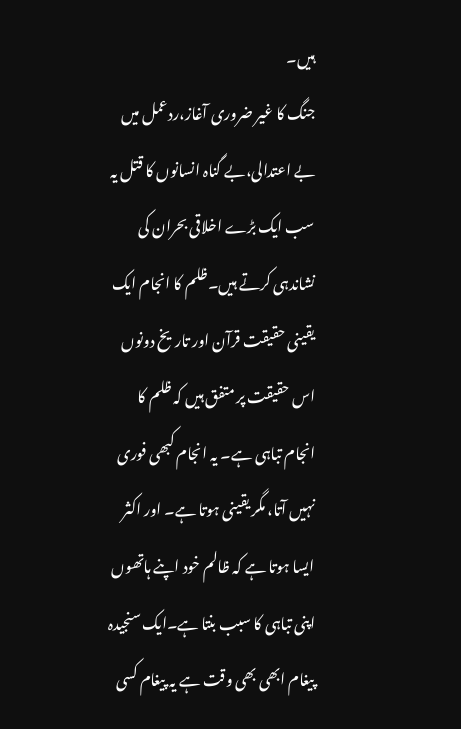ہیں۔
جنگ کا غیر ضروری آغاز،ردعمل میں بے اعتدالی،بے گناہ انسانوں کا قتل یہ سب ایک بڑے اخلاقی بحران کی نشاندہی کرتے ہیں۔ظلم کا انجام ایک یقینی حقیقت قرآن اور تاریخ دونوں اس حقیقت پر متفق ہیں کہ ظلم کا انجام تباہی ہے۔ یہ انجام کبھی فوری نہیں آتا، مگر یقینی ہوتا ہے۔ اور اکثر ایسا ہوتا ہے کہ ظالم خود اپنے ہاتھوں اپنی تباہی کا سبب بنتا ہے۔ایک سنجیدہ پیغام ابھی بھی وقت ہے یہ پیغام کسی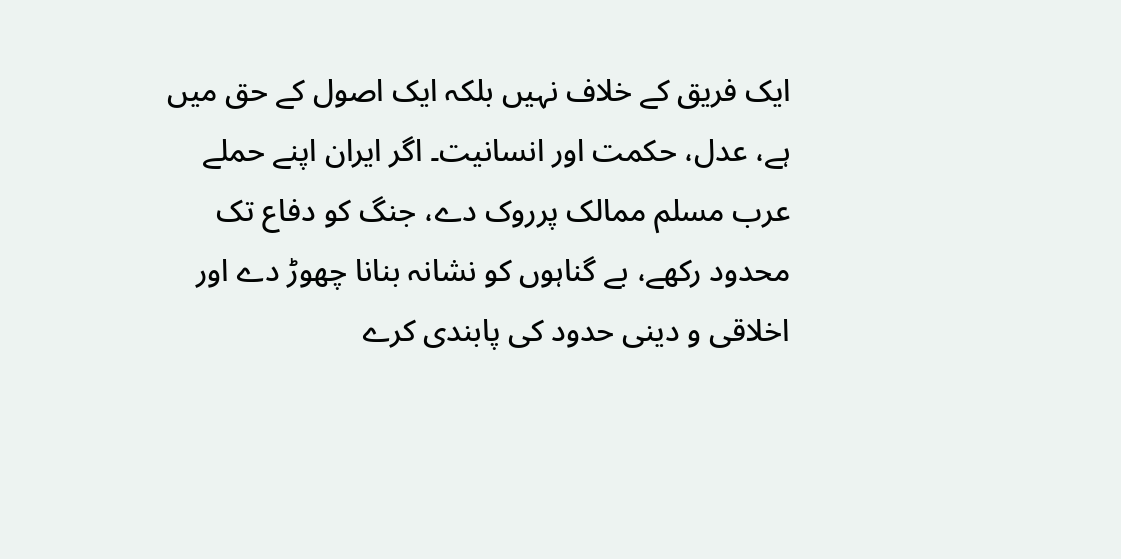ایک فریق کے خلاف نہیں بلکہ ایک اصول کے حق میں ہے، عدل، حکمت اور انسانیت۔ اگر ایران اپنے حملے عرب مسلم ممالک پرروک دے، جنگ کو دفاع تک محدود رکھے، بے گناہوں کو نشانہ بنانا چھوڑ دے اور اخلاقی و دینی حدود کی پابندی کرے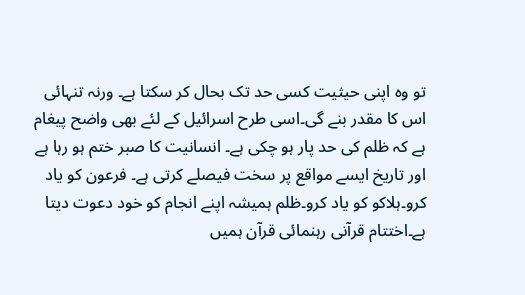تو وہ اپنی حیثیت کسی حد تک بحال کر سکتا ہے۔ ورنہ تنہائی اس کا مقدر بنے گی۔اسی طرح اسرائیل کے لئے بھی واضح پیغام ہے کہ ظلم کی حد پار ہو چکی ہے۔ انسانیت کا صبر ختم ہو رہا ہے اور تاریخ ایسے مواقع پر سخت فیصلے کرتی ہے۔ فرعون کو یاد کرو۔ہلاکو کو یاد کرو۔ظلم ہمیشہ اپنے انجام کو خود دعوت دیتا ہے۔اختتام قرآنی رہنمائی قرآن ہمیں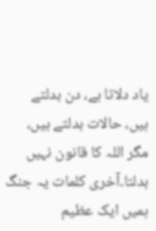یاد دلاتا ہے، دن بدلتے ہیں، حالات بدلتے ہیں، مگر اللہ کا قانون نہیں بدلتا۔آخری کلمات یہ جنگ ہمیں ایک عظیم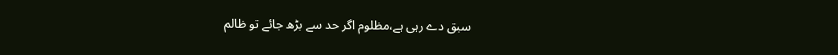سبق دے رہی ہے،مظلوم اگر حد سے بڑھ جائے تو ظالم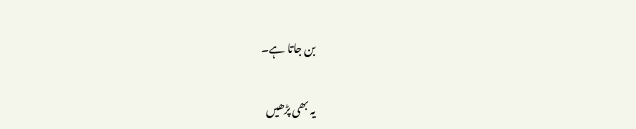بن جاتا ہے۔

یہ بھی پڑھیں